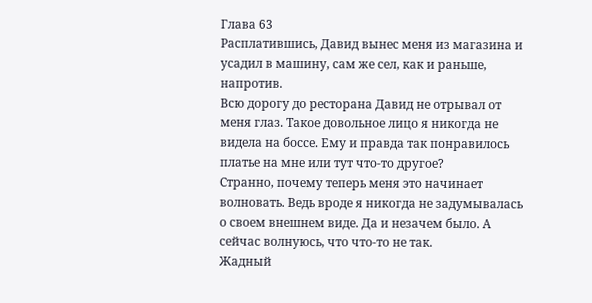Глава 63
Расплатившись, Давид вынес меня из магазина и усадил в машину, сам же сел, как и раньше, напротив.
Всю дорогу до ресторана Давид не отрывал от меня глаз. Такое довольное лицо я никогда не видела на боссе. Ему и правда так понравилось платье на мне или тут что-то другое?
Странно, почему теперь меня это начинает волновать. Ведь вроде я никогда не задумывалась о своем внешнем виде. Да и незачем было. А сейчас волнуюсь, что что-то не так.
Жадный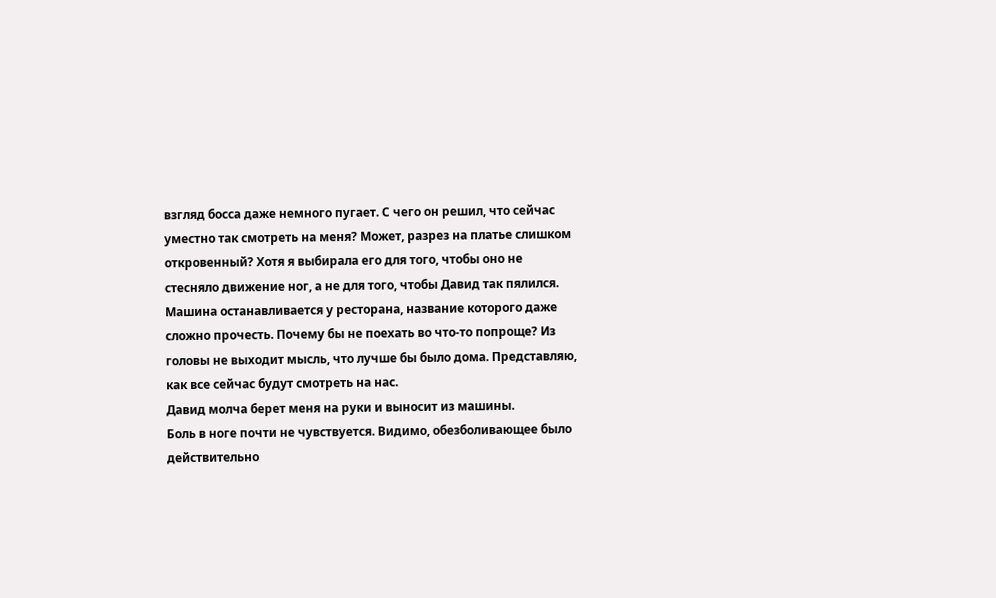взгляд босса даже немного пугает. С чего он решил, что сейчас уместно так смотреть на меня? Может, разрез на платье слишком откровенный? Хотя я выбирала его для того, чтобы оно не стесняло движение ног, а не для того, чтобы Давид так пялился.
Машина останавливается у ресторана, название которого даже сложно прочесть. Почему бы не поехать во что-то попроще? Из головы не выходит мысль, что лучше бы было дома. Представляю, как все сейчас будут смотреть на нас.
Давид молча берет меня на руки и выносит из машины.
Боль в ноге почти не чувствуется. Видимо, обезболивающее было действительно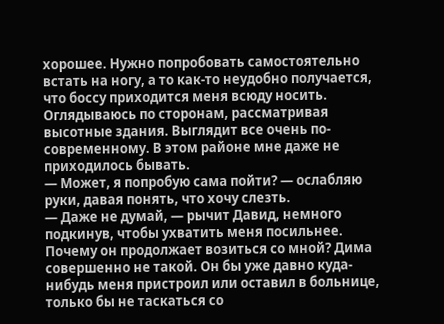хорошее. Нужно попробовать самостоятельно встать на ногу, а то как-то неудобно получается, что боссу приходится меня всюду носить.
Оглядываюсь по сторонам, рассматривая высотные здания. Выглядит все очень по-современному. В этом районе мне даже не приходилось бывать.
— Может, я попробую сама пойти? — ослабляю руки, давая понять, что хочу слезть.
— Даже не думай, — рычит Давид, немного подкинув, чтобы ухватить меня посильнее.
Почему он продолжает возиться со мной? Дима совершенно не такой. Он бы уже давно куда-нибудь меня пристроил или оставил в больнице, только бы не таскаться со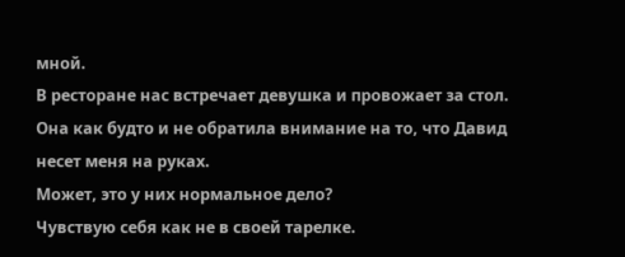мной.
В ресторане нас встречает девушка и провожает за стол. Она как будто и не обратила внимание на то, что Давид несет меня на руках.
Может, это у них нормальное дело?
Чувствую себя как не в своей тарелке.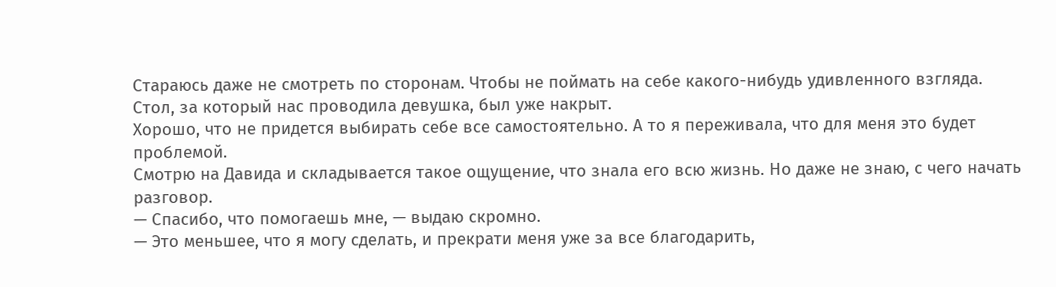Стараюсь даже не смотреть по сторонам. Чтобы не поймать на себе какого-нибудь удивленного взгляда.
Стол, за который нас проводила девушка, был уже накрыт.
Хорошо, что не придется выбирать себе все самостоятельно. А то я переживала, что для меня это будет проблемой.
Смотрю на Давида и складывается такое ощущение, что знала его всю жизнь. Но даже не знаю, с чего начать разговор.
— Спасибо, что помогаешь мне, — выдаю скромно.
— Это меньшее, что я могу сделать, и прекрати меня уже за все благодарить,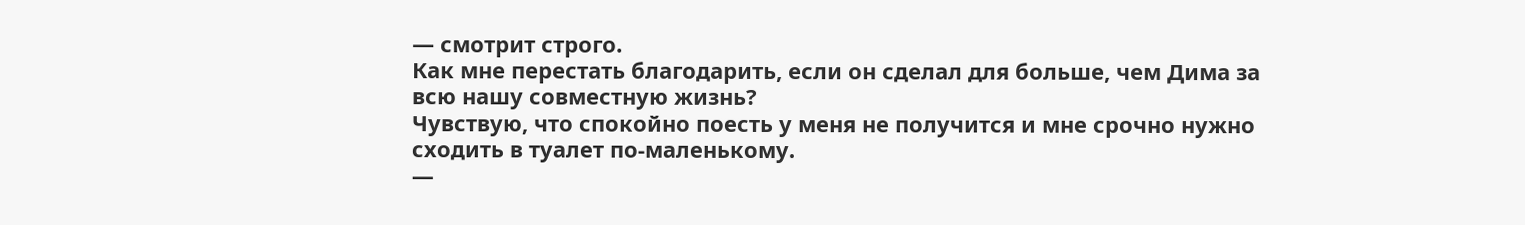— смотрит строго.
Как мне перестать благодарить, если он сделал для больше, чем Дима за всю нашу совместную жизнь?
Чувствую, что спокойно поесть у меня не получится и мне срочно нужно сходить в туалет по-маленькому.
—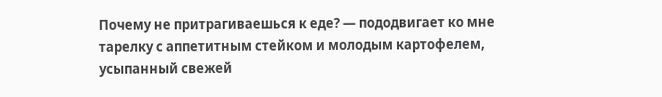Почему не притрагиваешься к еде? — пододвигает ко мне тарелку с аппетитным стейком и молодым картофелем, усыпанный свежей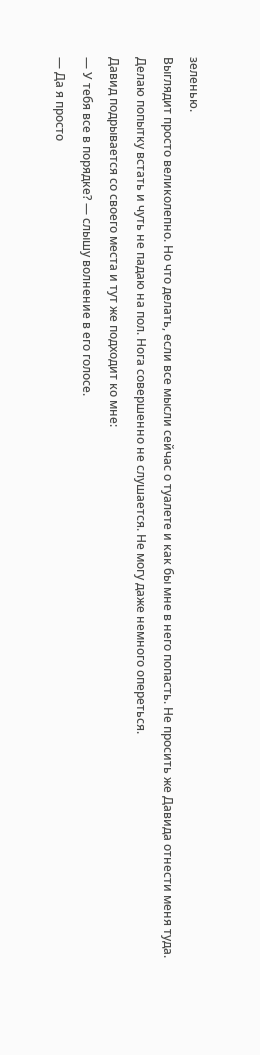зеленью.
Выглядит просто великолепно. Но что делать, если все мысли сейчас о туалете и как бы мне в него попасть. Не просить же Давида отнести меня туда.
Делаю попытку встать и чуть не падаю на пол. Нога совершенно не слушается. Не могу даже немного опереться.
Давид подрывается со своего места и тут же подходит ко мне:
— У тебя все в порядке? — слышу волнение в его голосе.
— Да я просто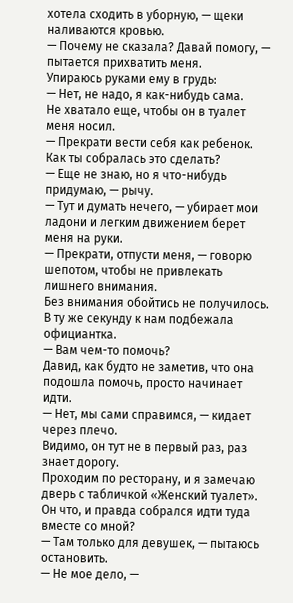хотела сходить в уборную, — щеки наливаются кровью.
— Почему не сказала? Давай помогу, — пытается прихватить меня.
Упираюсь руками ему в грудь:
— Нет, не надо, я как-нибудь сама.
Не хватало еще, чтобы он в туалет меня носил.
— Прекрати вести себя как ребенок. Как ты собралась это сделать?
— Еще не знаю, но я что-нибудь придумаю, — рычу.
— Тут и думать нечего, — убирает мои ладони и легким движением берет меня на руки.
— Прекрати, отпусти меня, — говорю шепотом, чтобы не привлекать лишнего внимания.
Без внимания обойтись не получилось. В ту же секунду к нам подбежала официантка.
— Вам чем-то помочь?
Давид, как будто не заметив, что она подошла помочь, просто начинает идти.
— Нет, мы сами справимся, — кидает через плечо.
Видимо, он тут не в первый раз, раз знает дорогу.
Проходим по ресторану, и я замечаю дверь с табличкой «Женский туалет».
Он что, и правда собрался идти туда вместе со мной?
— Там только для девушек, — пытаюсь остановить.
— Не мое дело, —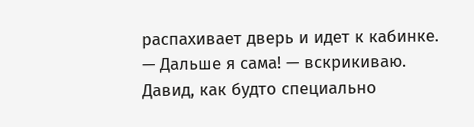распахивает дверь и идет к кабинке.
— Дальше я сама! — вскрикиваю.
Давид, как будто специально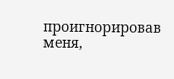проигнорировав меня,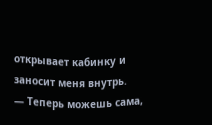открывает кабинку и заносит меня внутрь.
— Теперь можешь сама,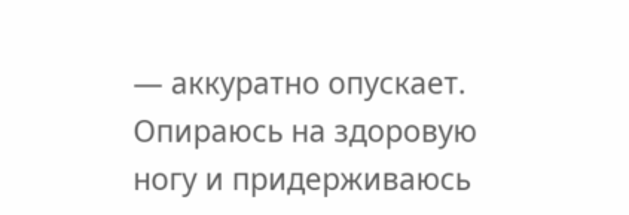— аккуратно опускает.
Опираюсь на здоровую ногу и придерживаюсь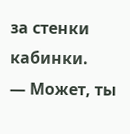за стенки кабинки.
— Может, ты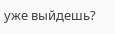уже выйдешь?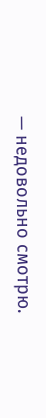— недовольно смотрю.